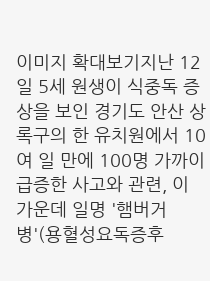이미지 확대보기지난 12일 5세 원생이 식중독 증상을 보인 경기도 안산 상록구의 한 유치원에서 10여 일 만에 100명 가까이 급증한 사고와 관련, 이 가운데 일명 '햄버거병'(용혈성요독증후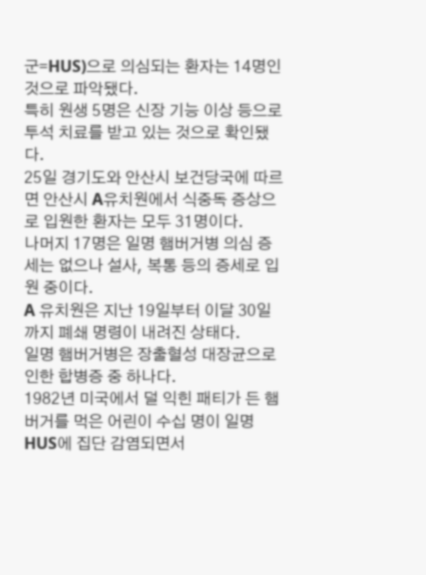군=HUS)으로 의심되는 환자는 14명인 것으로 파악됐다.
특히 원생 5명은 신장 기능 이상 등으로 투석 치료를 받고 있는 것으로 확인됐다.
25일 경기도와 안산시 보건당국에 따르면 안산시 A유치원에서 식중독 증상으로 입원한 환자는 모두 31명이다.
나머지 17명은 일명 햄버거병 의심 증세는 없으나 설사, 복통 등의 증세로 입원 중이다.
A 유치원은 지난 19일부터 이달 30일까지 폐쇄 명령이 내려진 상태다.
일명 햄버거병은 장출혈성 대장균으로 인한 합병증 중 하나다.
1982년 미국에서 덜 익힌 패티가 든 햄버거를 먹은 어린이 수십 명이 일명 HUS에 집단 감염되면서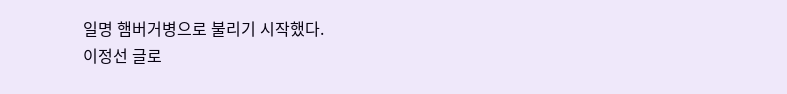일명 햄버거병으로 불리기 시작했다.
이정선 글로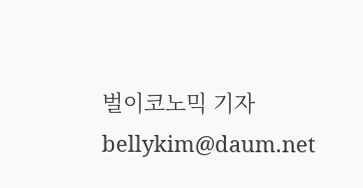벌이코노믹 기자 bellykim@daum.net